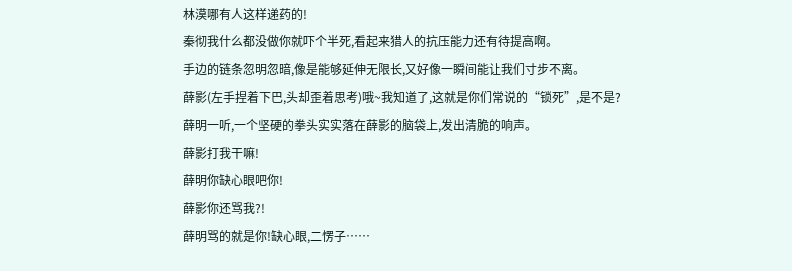林漠哪有人这样递药的!
秦彻我什么都没做你就吓个半死,看起来猎人的抗压能力还有待提高啊。
手边的链条忽明忽暗,像是能够延伸无限长,又好像一瞬间能让我们寸步不离。
薛影(左手捏着下巴,头却歪着思考)哦~我知道了,这就是你们常说的“锁死”,是不是?
薛明一听,一个坚硬的拳头实实落在薛影的脑袋上,发出清脆的响声。
薛影打我干嘛!
薛明你缺心眼吧你!
薛影你还骂我?!
薛明骂的就是你!缺心眼,二愣子……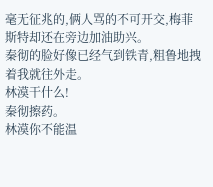毫无征兆的,俩人骂的不可开交,梅菲斯特却还在旁边加油助兴。
秦彻的脸好像已经气到铁青,粗鲁地拽着我就往外走。
林漠干什么!
秦彻擦药。
林漠你不能温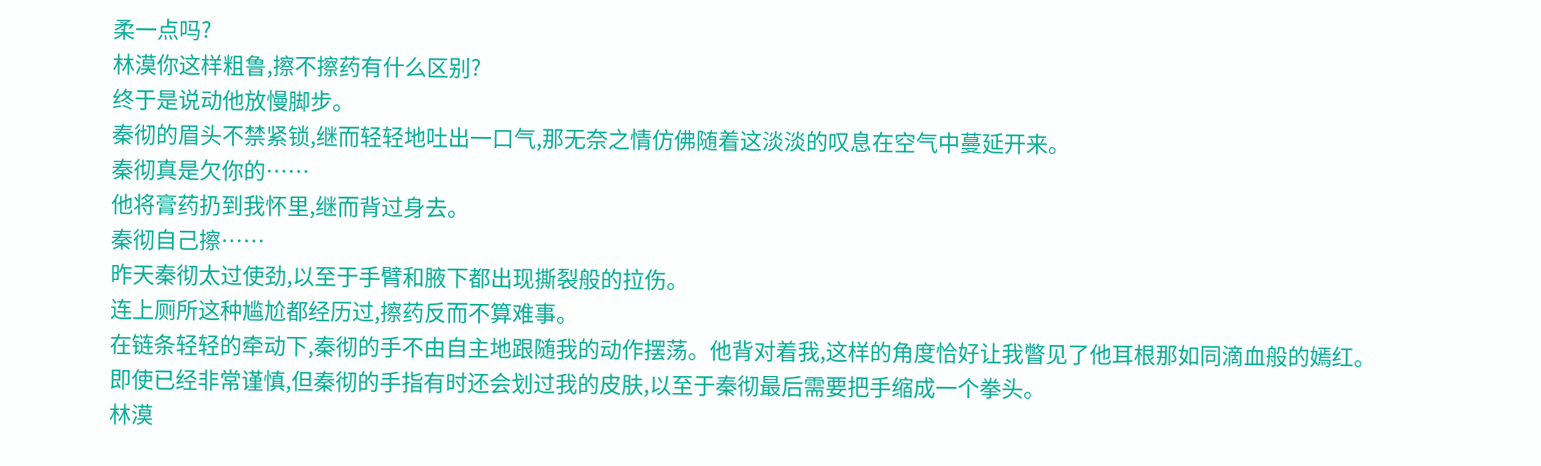柔一点吗?
林漠你这样粗鲁,擦不擦药有什么区别?
终于是说动他放慢脚步。
秦彻的眉头不禁紧锁,继而轻轻地吐出一口气,那无奈之情仿佛随着这淡淡的叹息在空气中蔓延开来。
秦彻真是欠你的……
他将膏药扔到我怀里,继而背过身去。
秦彻自己擦……
昨天秦彻太过使劲,以至于手臂和腋下都出现撕裂般的拉伤。
连上厕所这种尴尬都经历过,擦药反而不算难事。
在链条轻轻的牵动下,秦彻的手不由自主地跟随我的动作摆荡。他背对着我,这样的角度恰好让我瞥见了他耳根那如同滴血般的嫣红。
即使已经非常谨慎,但秦彻的手指有时还会划过我的皮肤,以至于秦彻最后需要把手缩成一个拳头。
林漠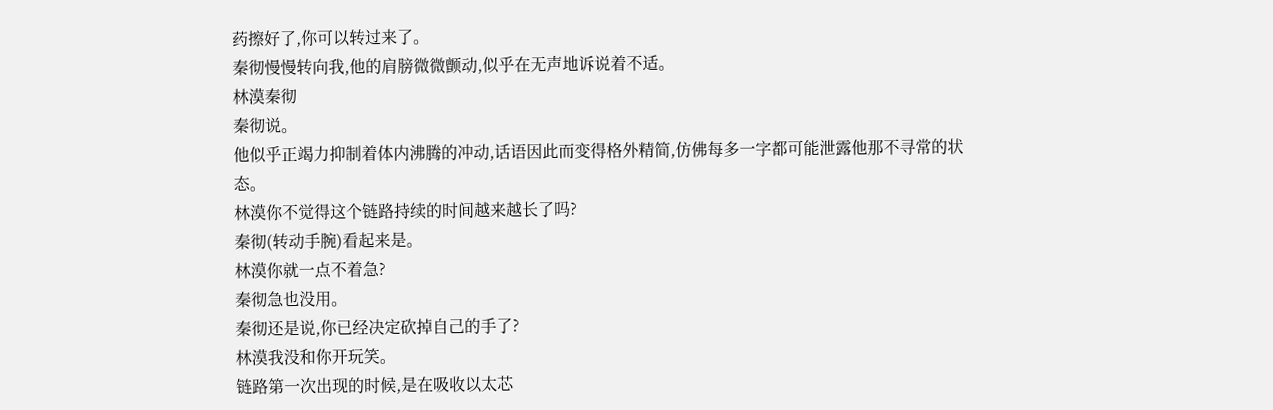药擦好了,你可以转过来了。
秦彻慢慢转向我,他的肩膀微微颤动,似乎在无声地诉说着不适。
林漠秦彻
秦彻说。
他似乎正竭力抑制着体内沸腾的冲动,话语因此而变得格外精简,仿佛每多一字都可能泄露他那不寻常的状态。
林漠你不觉得这个链路持续的时间越来越长了吗?
秦彻(转动手腕)看起来是。
林漠你就一点不着急?
秦彻急也没用。
秦彻还是说,你已经决定砍掉自己的手了?
林漠我没和你开玩笑。
链路第一次出现的时候,是在吸收以太芯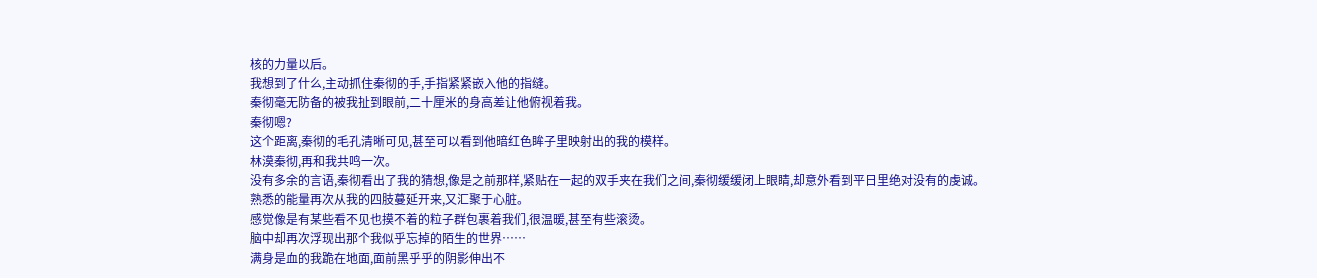核的力量以后。
我想到了什么,主动抓住秦彻的手,手指紧紧嵌入他的指缝。
秦彻毫无防备的被我扯到眼前,二十厘米的身高差让他俯视着我。
秦彻嗯?
这个距离,秦彻的毛孔清晰可见,甚至可以看到他暗红色眸子里映射出的我的模样。
林漠秦彻,再和我共鸣一次。
没有多余的言语,秦彻看出了我的猜想,像是之前那样,紧贴在一起的双手夹在我们之间,秦彻缓缓闭上眼睛,却意外看到平日里绝对没有的虔诚。
熟悉的能量再次从我的四肢蔓延开来,又汇聚于心脏。
感觉像是有某些看不见也摸不着的粒子群包裹着我们,很温暖,甚至有些滚烫。
脑中却再次浮现出那个我似乎忘掉的陌生的世界……
满身是血的我跪在地面,面前黑乎乎的阴影伸出不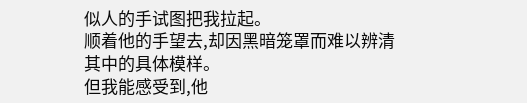似人的手试图把我拉起。
顺着他的手望去,却因黑暗笼罩而难以辨清其中的具体模样。
但我能感受到,他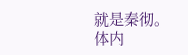就是秦彻。
体内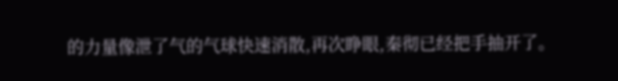的力量像泄了气的气球快速消散,再次睁眼,秦彻已经把手抽开了。